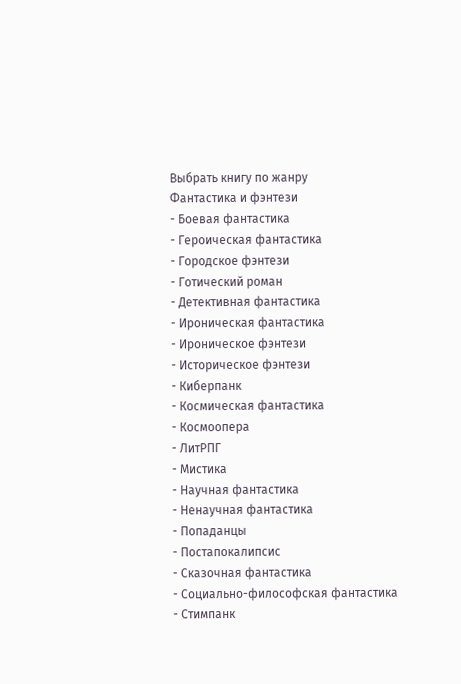Выбрать книгу по жанру
Фантастика и фэнтези
- Боевая фантастика
- Героическая фантастика
- Городское фэнтези
- Готический роман
- Детективная фантастика
- Ироническая фантастика
- Ироническое фэнтези
- Историческое фэнтези
- Киберпанк
- Космическая фантастика
- Космоопера
- ЛитРПГ
- Мистика
- Научная фантастика
- Ненаучная фантастика
- Попаданцы
- Постапокалипсис
- Сказочная фантастика
- Социально-философская фантастика
- Стимпанк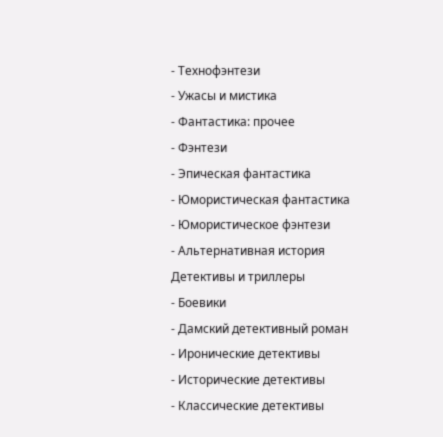- Технофэнтези
- Ужасы и мистика
- Фантастика: прочее
- Фэнтези
- Эпическая фантастика
- Юмористическая фантастика
- Юмористическое фэнтези
- Альтернативная история
Детективы и триллеры
- Боевики
- Дамский детективный роман
- Иронические детективы
- Исторические детективы
- Классические детективы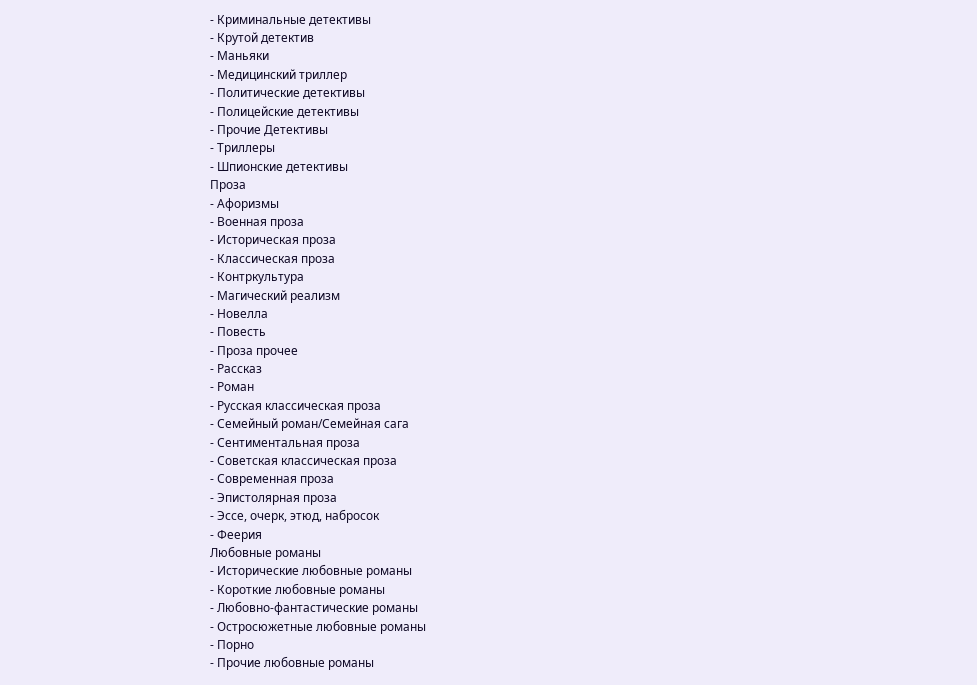- Криминальные детективы
- Крутой детектив
- Маньяки
- Медицинский триллер
- Политические детективы
- Полицейские детективы
- Прочие Детективы
- Триллеры
- Шпионские детективы
Проза
- Афоризмы
- Военная проза
- Историческая проза
- Классическая проза
- Контркультура
- Магический реализм
- Новелла
- Повесть
- Проза прочее
- Рассказ
- Роман
- Русская классическая проза
- Семейный роман/Семейная сага
- Сентиментальная проза
- Советская классическая проза
- Современная проза
- Эпистолярная проза
- Эссе, очерк, этюд, набросок
- Феерия
Любовные романы
- Исторические любовные романы
- Короткие любовные романы
- Любовно-фантастические романы
- Остросюжетные любовные романы
- Порно
- Прочие любовные романы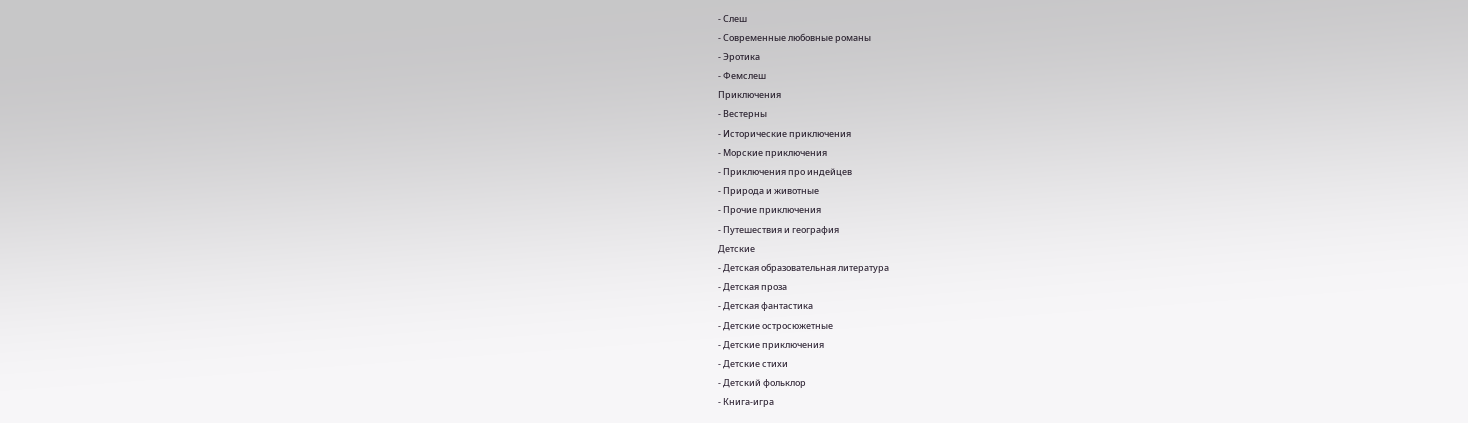- Слеш
- Современные любовные романы
- Эротика
- Фемслеш
Приключения
- Вестерны
- Исторические приключения
- Морские приключения
- Приключения про индейцев
- Природа и животные
- Прочие приключения
- Путешествия и география
Детские
- Детская образовательная литература
- Детская проза
- Детская фантастика
- Детские остросюжетные
- Детские приключения
- Детские стихи
- Детский фольклор
- Книга-игра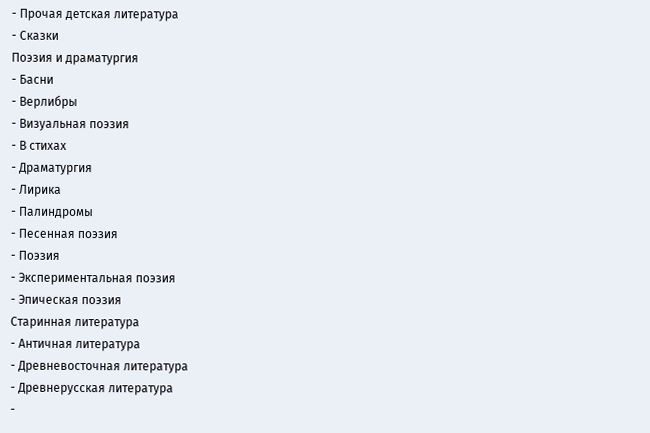- Прочая детская литература
- Сказки
Поэзия и драматургия
- Басни
- Верлибры
- Визуальная поэзия
- В стихах
- Драматургия
- Лирика
- Палиндромы
- Песенная поэзия
- Поэзия
- Экспериментальная поэзия
- Эпическая поэзия
Старинная литература
- Античная литература
- Древневосточная литература
- Древнерусская литература
-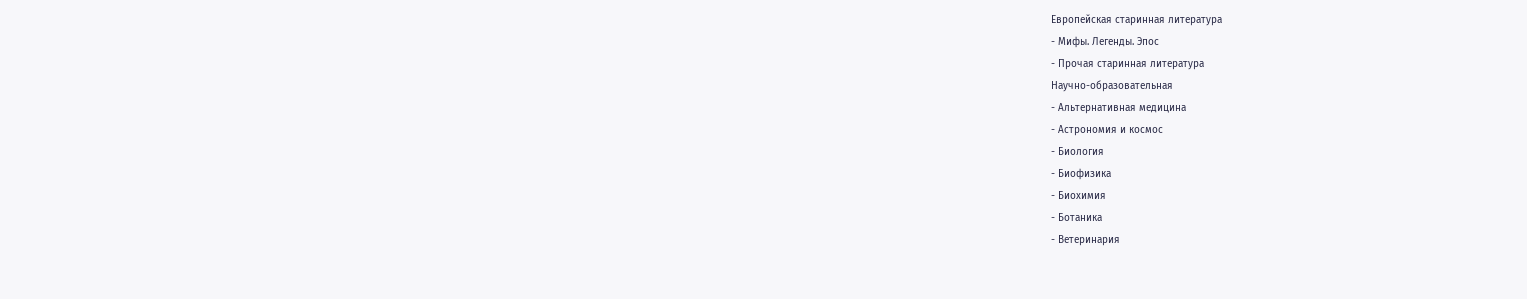Европейская старинная литература
- Мифы. Легенды. Эпос
- Прочая старинная литература
Научно-образовательная
- Альтернативная медицина
- Астрономия и космос
- Биология
- Биофизика
- Биохимия
- Ботаника
- Ветеринария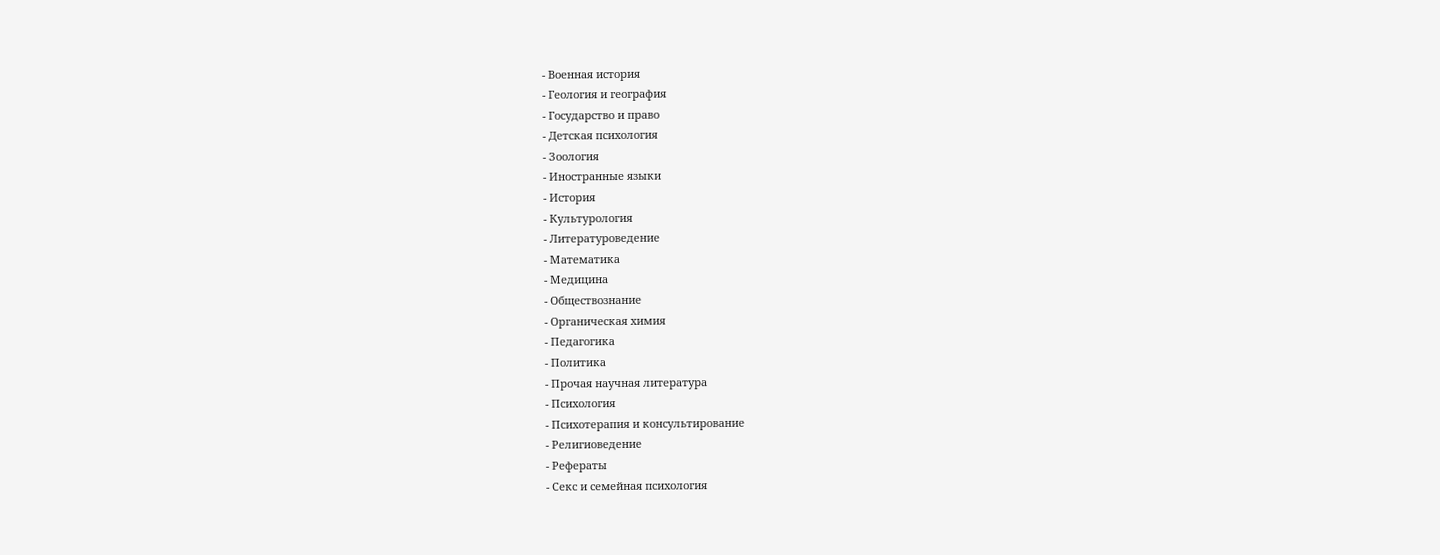- Военная история
- Геология и география
- Государство и право
- Детская психология
- Зоология
- Иностранные языки
- История
- Культурология
- Литературоведение
- Математика
- Медицина
- Обществознание
- Органическая химия
- Педагогика
- Политика
- Прочая научная литература
- Психология
- Психотерапия и консультирование
- Религиоведение
- Рефераты
- Секс и семейная психология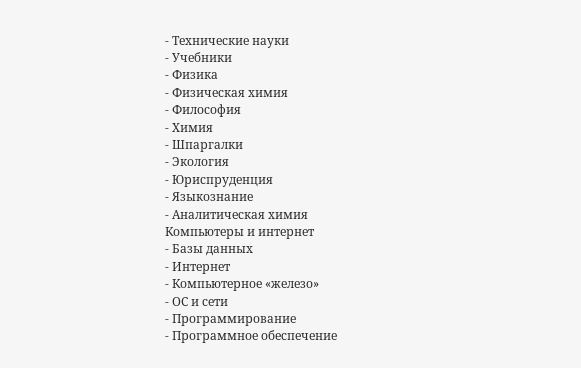- Технические науки
- Учебники
- Физика
- Физическая химия
- Философия
- Химия
- Шпаргалки
- Экология
- Юриспруденция
- Языкознание
- Аналитическая химия
Компьютеры и интернет
- Базы данных
- Интернет
- Компьютерное «железо»
- ОС и сети
- Программирование
- Программное обеспечение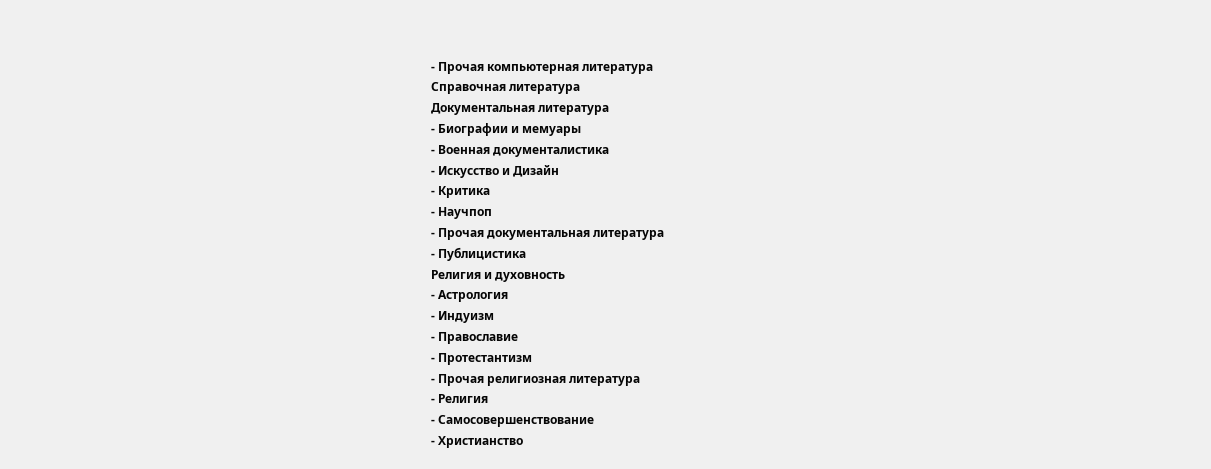- Прочая компьютерная литература
Справочная литература
Документальная литература
- Биографии и мемуары
- Военная документалистика
- Искусство и Дизайн
- Критика
- Научпоп
- Прочая документальная литература
- Публицистика
Религия и духовность
- Астрология
- Индуизм
- Православие
- Протестантизм
- Прочая религиозная литература
- Религия
- Самосовершенствование
- Христианство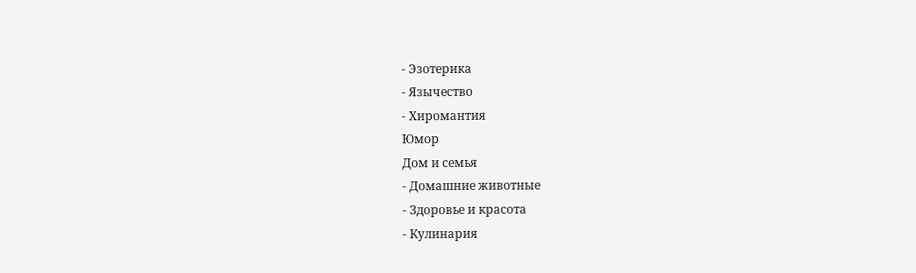- Эзотерика
- Язычество
- Хиромантия
Юмор
Дом и семья
- Домашние животные
- Здоровье и красота
- Кулинария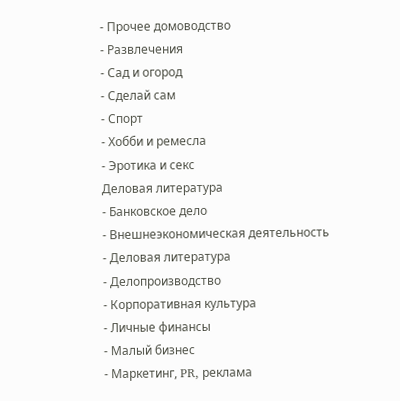- Прочее домоводство
- Развлечения
- Сад и огород
- Сделай сам
- Спорт
- Хобби и ремесла
- Эротика и секс
Деловая литература
- Банковское дело
- Внешнеэкономическая деятельность
- Деловая литература
- Делопроизводство
- Корпоративная культура
- Личные финансы
- Малый бизнес
- Маркетинг, PR, реклама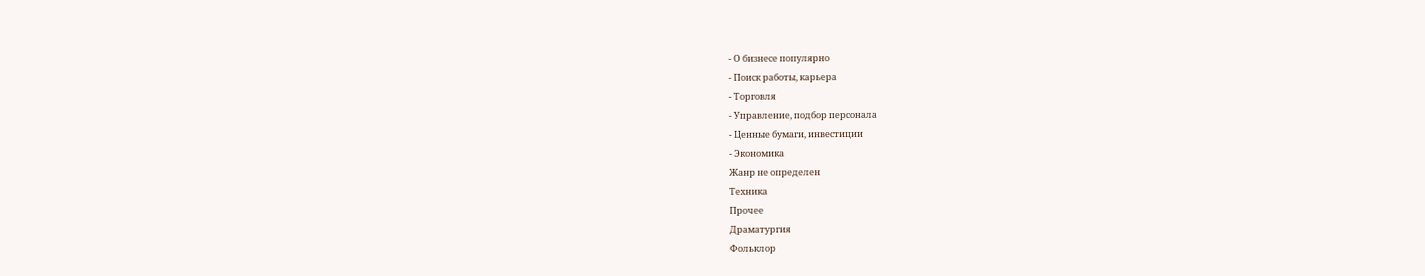- О бизнесе популярно
- Поиск работы, карьера
- Торговля
- Управление, подбор персонала
- Ценные бумаги, инвестиции
- Экономика
Жанр не определен
Техника
Прочее
Драматургия
Фольклор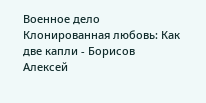Военное дело
Клонированная любовь: Как две капли - Борисов Алексей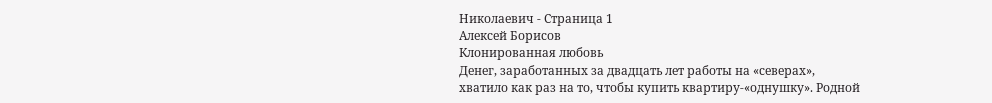Николаевич - Страница 1
Алексей Борисов
Клонированная любовь
Денег, заработанных за двадцать лет работы на «северах», хватило как раз на то, чтобы купить квартиру-«однушку». Родной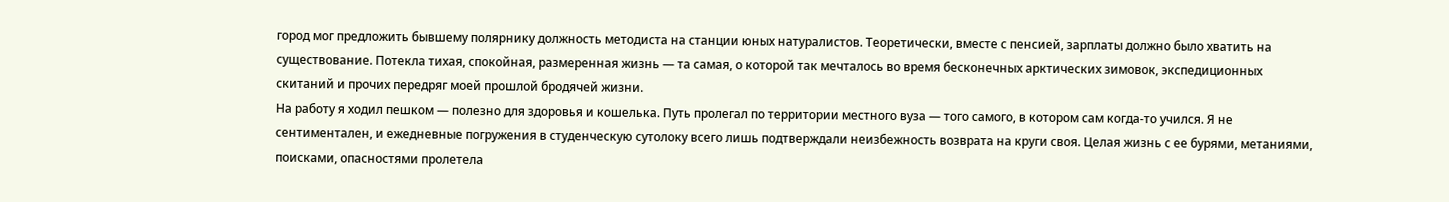город мог предложить бывшему полярнику должность методиста на станции юных натуралистов. Теоретически, вместе с пенсией, зарплаты должно было хватить на существование. Потекла тихая, спокойная, размеренная жизнь — та самая, о которой так мечталось во время бесконечных арктических зимовок, экспедиционных скитаний и прочих передряг моей прошлой бродячей жизни.
На работу я ходил пешком — полезно для здоровья и кошелька. Путь пролегал по территории местного вуза — того самого, в котором сам когда-то учился. Я не сентиментален, и ежедневные погружения в студенческую сутолоку всего лишь подтверждали неизбежность возврата на круги своя. Целая жизнь с ее бурями, метаниями, поисками, опасностями пролетела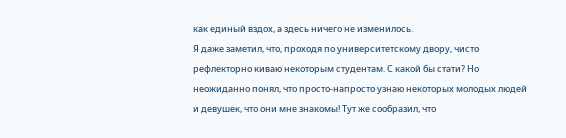как единый вздох, а здесь ничего не изменилось.
Я даже заметил, что, проходя по университетскому двору, чисто рефлекторно киваю некоторым студентам. С какой бы стати? Но неожиданно понял, что просто-напросто узнаю некоторых молодых людей и девушек, что они мне знакомы! Тут же сообразил, что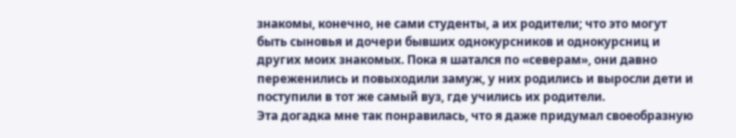знакомы, конечно, не сами студенты, а их родители; что это могут быть сыновья и дочери бывших однокурсников и однокурсниц и других моих знакомых. Пока я шатался по «северам», они давно переженились и повыходили замуж, у них родились и выросли дети и поступили в тот же самый вуз, где учились их родители.
Эта догадка мне так понравилась, что я даже придумал своеобразную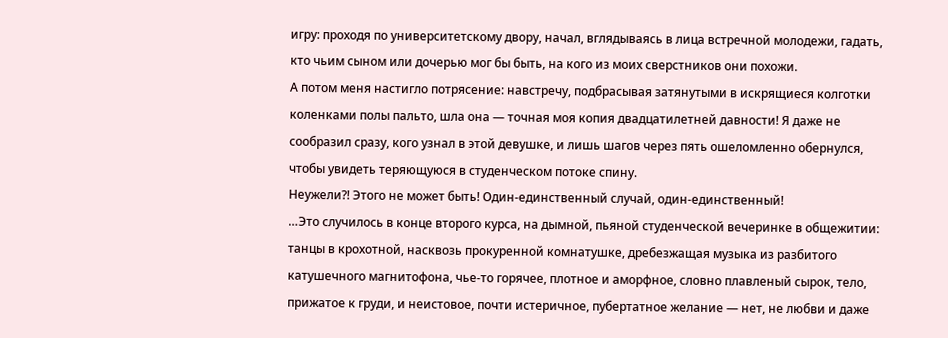игру: проходя по университетскому двору, начал, вглядываясь в лица встречной молодежи, гадать, кто чьим сыном или дочерью мог бы быть, на кого из моих сверстников они похожи.
А потом меня настигло потрясение: навстречу, подбрасывая затянутыми в искрящиеся колготки коленками полы пальто, шла она — точная моя копия двадцатилетней давности! Я даже не сообразил сразу, кого узнал в этой девушке, и лишь шагов через пять ошеломленно обернулся, чтобы увидеть теряющуюся в студенческом потоке спину.
Неужели?! Этого не может быть! Один-единственный случай, один-единственный!
…Это случилось в конце второго курса, на дымной, пьяной студенческой вечеринке в общежитии: танцы в крохотной, насквозь прокуренной комнатушке, дребезжащая музыка из разбитого катушечного магнитофона, чье-то горячее, плотное и аморфное, словно плавленый сырок, тело, прижатое к груди, и неистовое, почти истеричное, пубертатное желание — нет, не любви и даже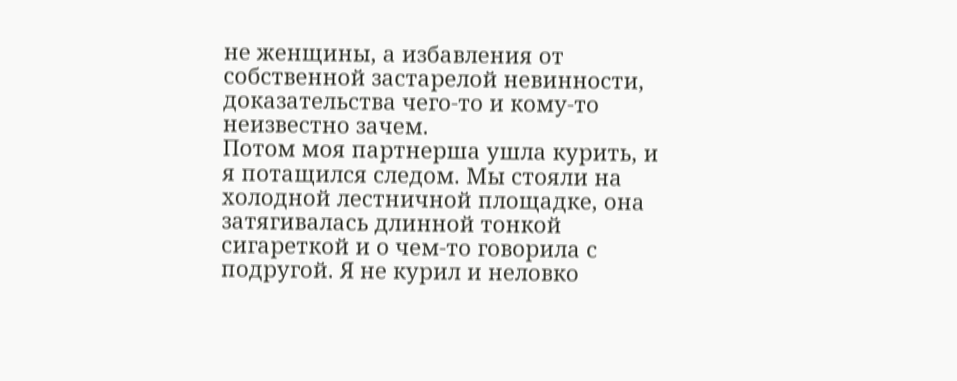не женщины, а избавления от собственной застарелой невинности, доказательства чего-то и кому-то неизвестно зачем.
Потом моя партнерша ушла курить, и я потащился следом. Мы стояли на холодной лестничной площадке, она затягивалась длинной тонкой сигареткой и о чем-то говорила с подругой. Я не курил и неловко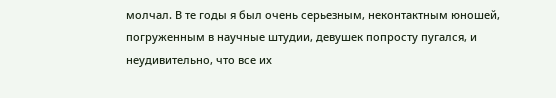молчал. В те годы я был очень серьезным, неконтактным юношей, погруженным в научные штудии, девушек попросту пугался, и неудивительно, что все их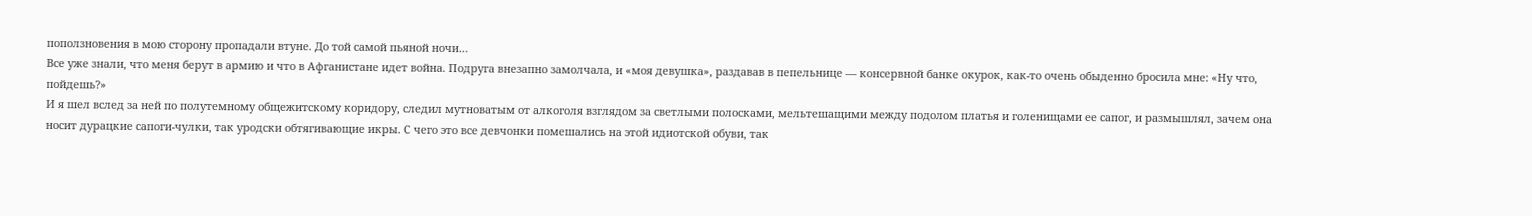поползновения в мою сторону пропадали втуне. До той самой пьяной ночи…
Все уже знали, что меня берут в армию и что в Афганистане идет война. Подруга внезапно замолчала, и «моя девушка», раздавав в пепельнице — консервной банке окурок, как-то очень обыденно бросила мне: «Ну что, пойдешь?»
И я шел вслед за ней по полутемному общежитскому коридору, следил мутноватым от алкоголя взглядом за светлыми полосками, мельтешащими между подолом платья и голенищами ее сапог, и размышлял, зачем она носит дурацкие сапоги-чулки, так уродски обтягивающие икры. С чего это все девчонки помешались на этой идиотской обуви, так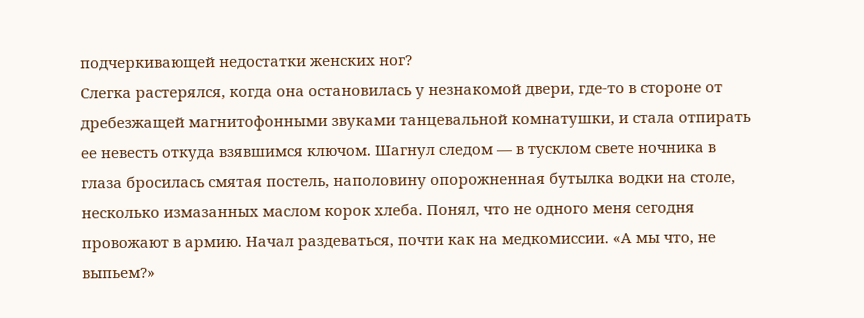подчеркивающей недостатки женских ног?
Слегка растерялся, когда она остановилась у незнакомой двери, где-то в стороне от дребезжащей магнитофонными звуками танцевальной комнатушки, и стала отпирать ее невесть откуда взявшимся ключом. Шагнул следом — в тусклом свете ночника в глаза бросилась смятая постель, наполовину опорожненная бутылка водки на столе, несколько измазанных маслом корок хлеба. Понял, что не одного меня сегодня провожают в армию. Начал раздеваться, почти как на медкомиссии. «А мы что, не выпьем?»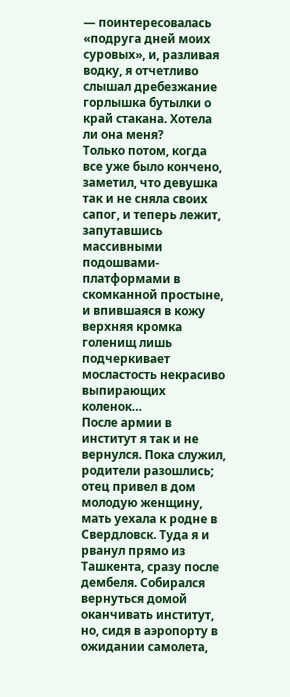— поинтересовалась «подруга дней моих суровых», и, разливая водку, я отчетливо слышал дребезжание горлышка бутылки о край стакана. Хотела ли она меня?
Только потом, когда все уже было кончено, заметил, что девушка так и не сняла своих сапог, и теперь лежит, запутавшись массивными подошвами-платформами в скомканной простыне, и впившаяся в кожу верхняя кромка голенищ лишь подчеркивает мосластость некрасиво выпирающих коленок…
После армии в институт я так и не вернулся. Пока служил, родители разошлись; отец привел в дом молодую женщину, мать уехала к родне в Свердловск. Туда я и рванул прямо из Ташкента, сразу после дембеля. Собирался вернуться домой оканчивать институт, но, сидя в аэропорту в ожидании самолета,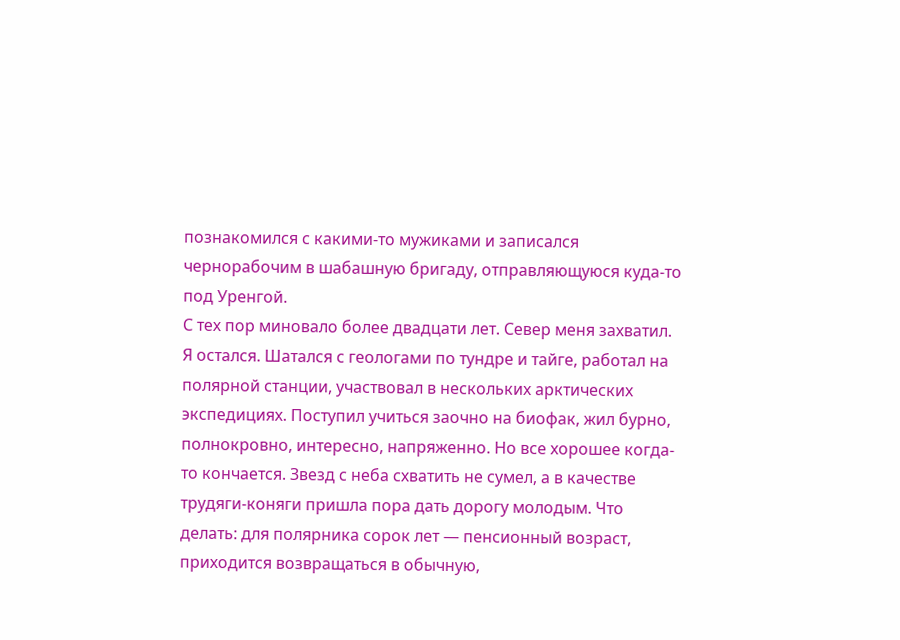познакомился с какими-то мужиками и записался чернорабочим в шабашную бригаду, отправляющуюся куда-то под Уренгой.
С тех пор миновало более двадцати лет. Север меня захватил. Я остался. Шатался с геологами по тундре и тайге, работал на полярной станции, участвовал в нескольких арктических экспедициях. Поступил учиться заочно на биофак, жил бурно, полнокровно, интересно, напряженно. Но все хорошее когда-то кончается. Звезд с неба схватить не сумел, а в качестве трудяги-коняги пришла пора дать дорогу молодым. Что делать: для полярника сорок лет — пенсионный возраст, приходится возвращаться в обычную,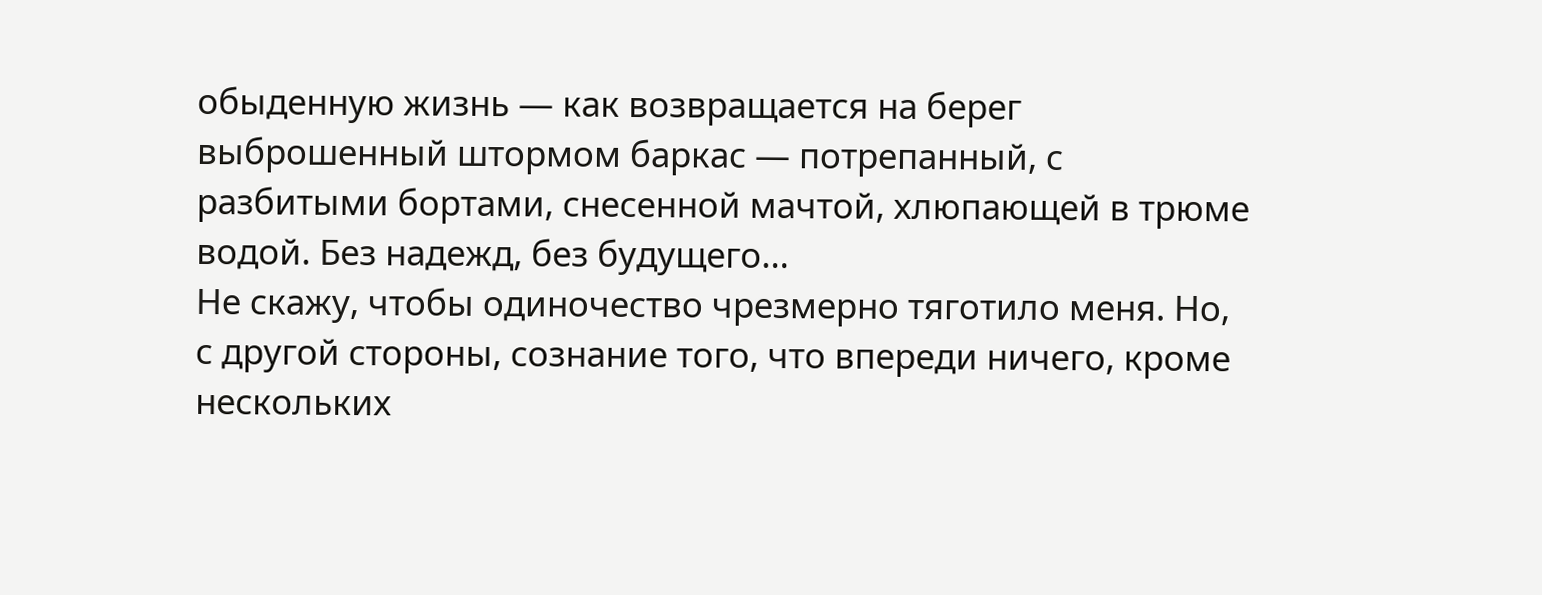обыденную жизнь — как возвращается на берег выброшенный штормом баркас — потрепанный, с разбитыми бортами, снесенной мачтой, хлюпающей в трюме водой. Без надежд, без будущего…
Не скажу, чтобы одиночество чрезмерно тяготило меня. Но, с другой стороны, сознание того, что впереди ничего, кроме нескольких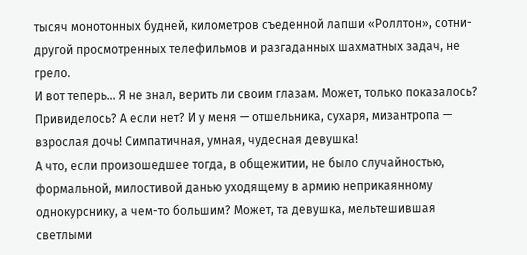тысяч монотонных будней, километров съеденной лапши «Роллтон», сотни-другой просмотренных телефильмов и разгаданных шахматных задач, не грело.
И вот теперь… Я не знал, верить ли своим глазам. Может, только показалось? Привиделось? А если нет? И у меня — отшельника, сухаря, мизантропа — взрослая дочь! Симпатичная, умная, чудесная девушка!
А что, если произошедшее тогда, в общежитии, не было случайностью, формальной, милостивой данью уходящему в армию неприкаянному однокурснику, а чем-то большим? Может, та девушка, мельтешившая светлыми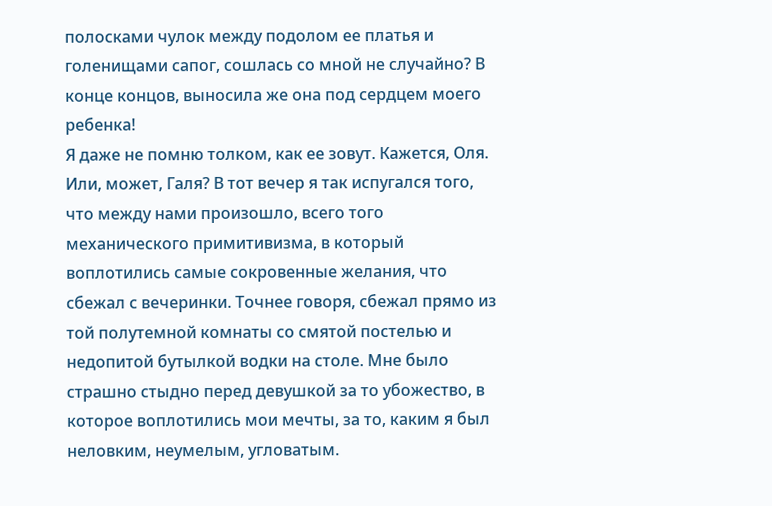полосками чулок между подолом ее платья и голенищами сапог, сошлась со мной не случайно? В конце концов, выносила же она под сердцем моего ребенка!
Я даже не помню толком, как ее зовут. Кажется, Оля. Или, может, Галя? В тот вечер я так испугался того, что между нами произошло, всего того механического примитивизма, в который воплотились самые сокровенные желания, что сбежал с вечеринки. Точнее говоря, сбежал прямо из той полутемной комнаты со смятой постелью и недопитой бутылкой водки на столе. Мне было страшно стыдно перед девушкой за то убожество, в которое воплотились мои мечты, за то, каким я был неловким, неумелым, угловатым.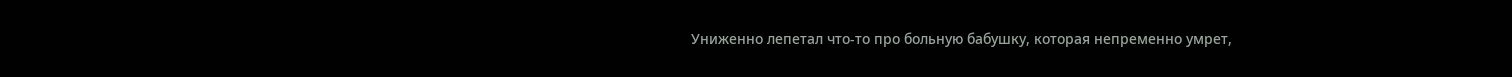Униженно лепетал что-то про больную бабушку, которая непременно умрет,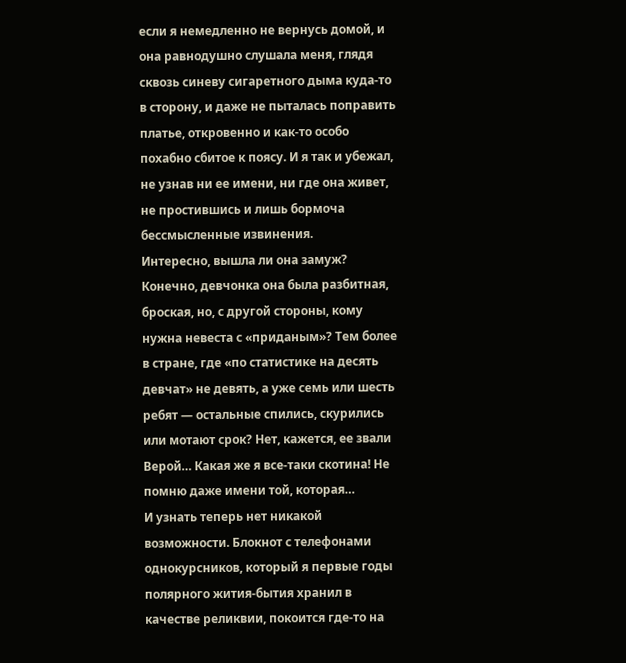если я немедленно не вернусь домой, и она равнодушно слушала меня, глядя сквозь синеву сигаретного дыма куда-то в сторону, и даже не пыталась поправить платье, откровенно и как-то особо похабно сбитое к поясу. И я так и убежал, не узнав ни ее имени, ни где она живет, не простившись и лишь бормоча бессмысленные извинения.
Интересно, вышла ли она замуж? Конечно, девчонка она была разбитная, броская, но, с другой стороны, кому нужна невеста с «приданым»? Тем более в стране, где «по статистике на десять девчат» не девять, а уже семь или шесть ребят — остальные спились, скурились или мотают срок? Нет, кажется, ее звали Верой… Какая же я все-таки скотина! Не помню даже имени той, которая…
И узнать теперь нет никакой возможности. Блокнот с телефонами однокурсников, который я первые годы полярного жития-бытия хранил в качестве реликвии, покоится где-то на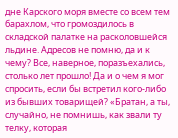дне Карского моря вместе со всем тем барахлом, что громоздилось в складской палатке на расколовшейся льдине. Адресов не помню, да и к чему? Все, наверное, поразъехались, столько лет прошло! Да и о чем я мог спросить, если бы встретил кого-либо из бывших товарищей? «Братан, а ты, случайно, не помнишь, как звали ту телку, которая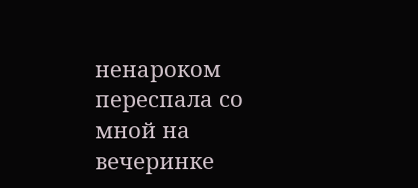ненароком переспала со мной на вечеринке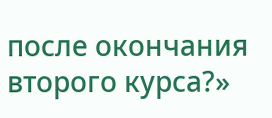после окончания второго курса?»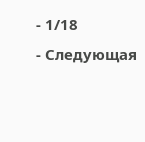- 1/18
- Следующая